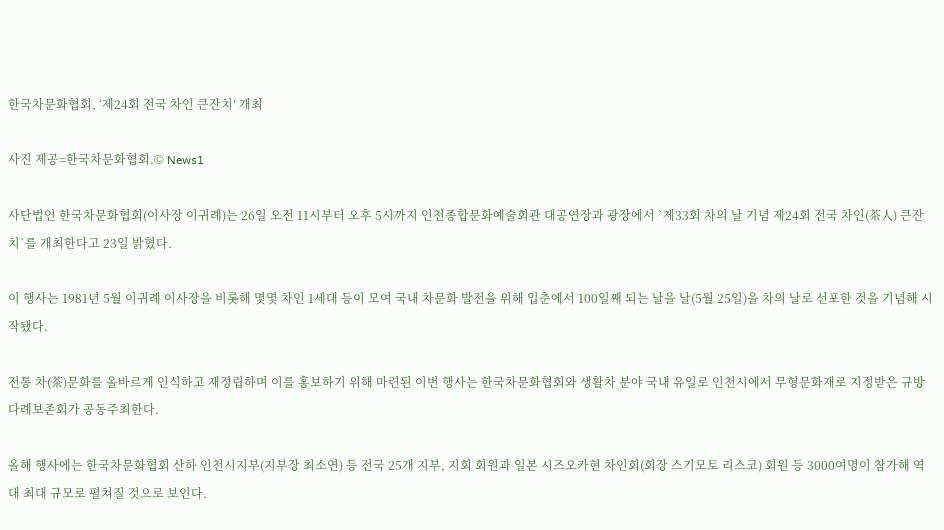한국차문화협회, ‘제24회 전국 차인 큰잔치’ 개최

사진 제공=한국차문화협회.© News1

사단법인 한국차문화협회(이사장 이귀례)는 26일 오전 11시부터 오후 5시까지 인천종합문화예술회관 대공연장과 광장에서 `제33회 차의 날 기념 제24회 전국 차인(茶人) 큰잔치`를 개최한다고 23일 밝혔다.

이 행사는 1981년 5월 이귀례 이사장을 비롯해 몇몇 차인 1세대 등이 모여 국내 차문화 발전을 위해 입춘에서 100일째 되는 날을 날(5월 25일)을 차의 날로 선포한 것을 기념해 시작됐다.

전통 차(茶)문화를 올바르게 인식하고 재정립하며 이를 홍보하기 위해 마련된 이번 행사는 한국차문화협회와 생활차 분야 국내 유일로 인천시에서 무형문화재로 지정받은 규방다례보존회가 공동주최한다.

올해 행사에는 한국차문화협회 산하 인천시지부(지부장 최소연) 등 전국 25개 지부, 지회 회원과 일본 시즈오카현 차인회(회장 스기모토 리스코) 회원 등 3000여명이 참가해 역대 최대 규모로 펼쳐질 것으로 보인다.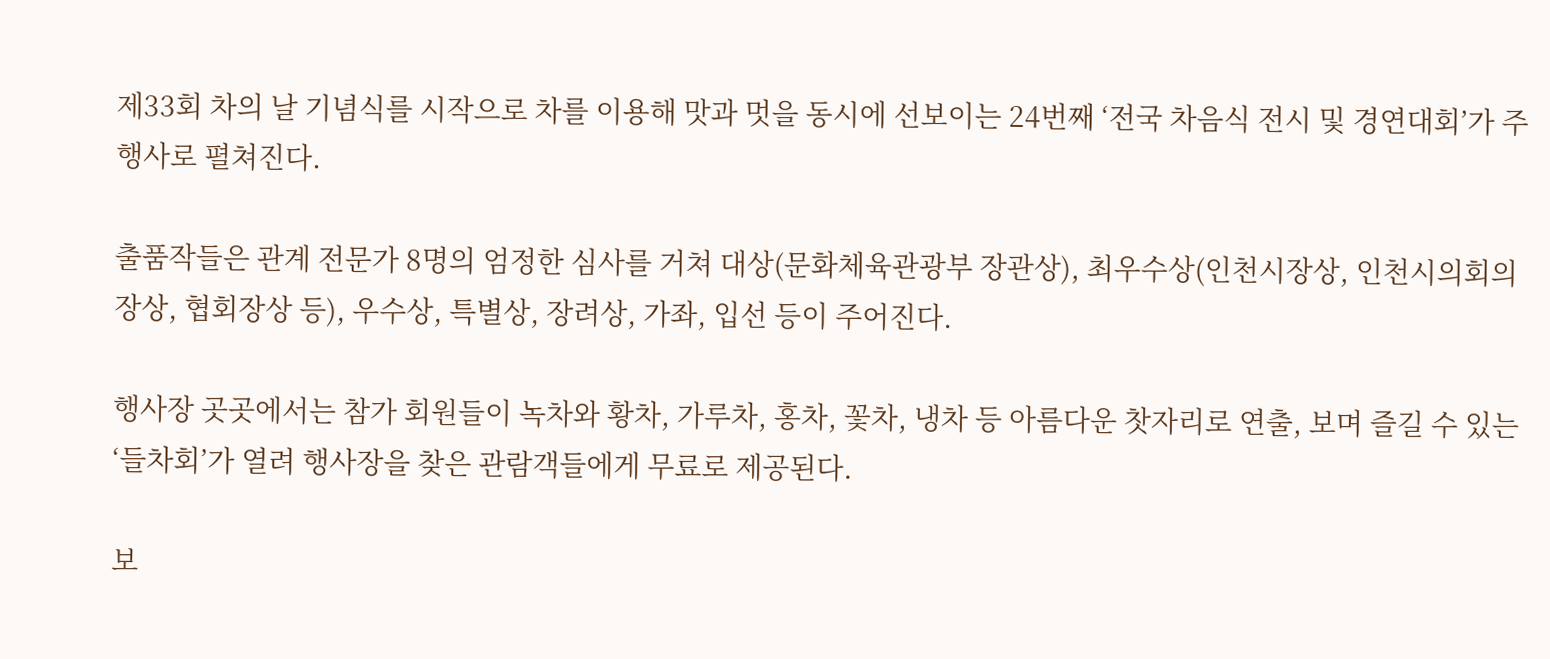제33회 차의 날 기념식를 시작으로 차를 이용해 맛과 멋을 동시에 선보이는 24번째 ‘전국 차음식 전시 및 경연대회’가 주행사로 펼쳐진다.

출품작들은 관계 전문가 8명의 엄정한 심사를 거쳐 대상(문화체육관광부 장관상), 최우수상(인천시장상, 인천시의회의장상, 협회장상 등), 우수상, 특별상, 장려상, 가좌, 입선 등이 주어진다.

행사장 곳곳에서는 참가 회원들이 녹차와 황차, 가루차, 홍차, 꽃차, 냉차 등 아름다운 찻자리로 연출, 보며 즐길 수 있는 ‘들차회’가 열려 행사장을 찾은 관람객들에게 무료로 제공된다.

보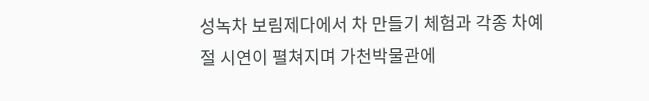성녹차 보림제다에서 차 만들기 체험과 각종 차예절 시연이 펼쳐지며 가천박물관에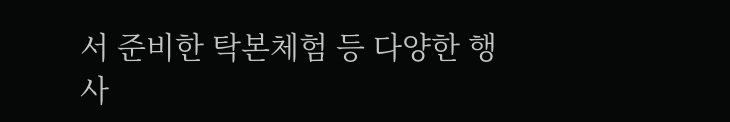서 준비한 탁본체험 등 다양한 행사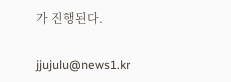가 진행된다.

jjujulu@news1.kr